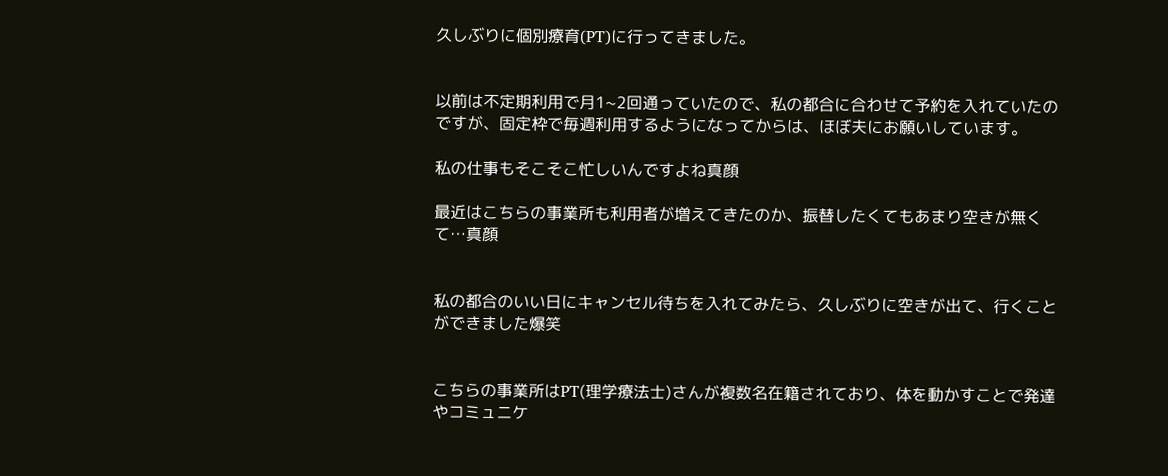久しぶりに個別療育(PT)に行ってきました。


以前は不定期利用で月1~2回通っていたので、私の都合に合わせて予約を入れていたのですが、固定枠で毎週利用するようになってからは、ほぼ夫にお願いしています。

私の仕事もそこそこ忙しいんですよね真顔

最近はこちらの事業所も利用者が増えてきたのか、振替したくてもあまり空きが無くて…真顔


私の都合のいい日にキャンセル待ちを入れてみたら、久しぶりに空きが出て、行くことができました爆笑


こちらの事業所はPT(理学療法士)さんが複数名在籍されており、体を動かすことで発達やコミュニケ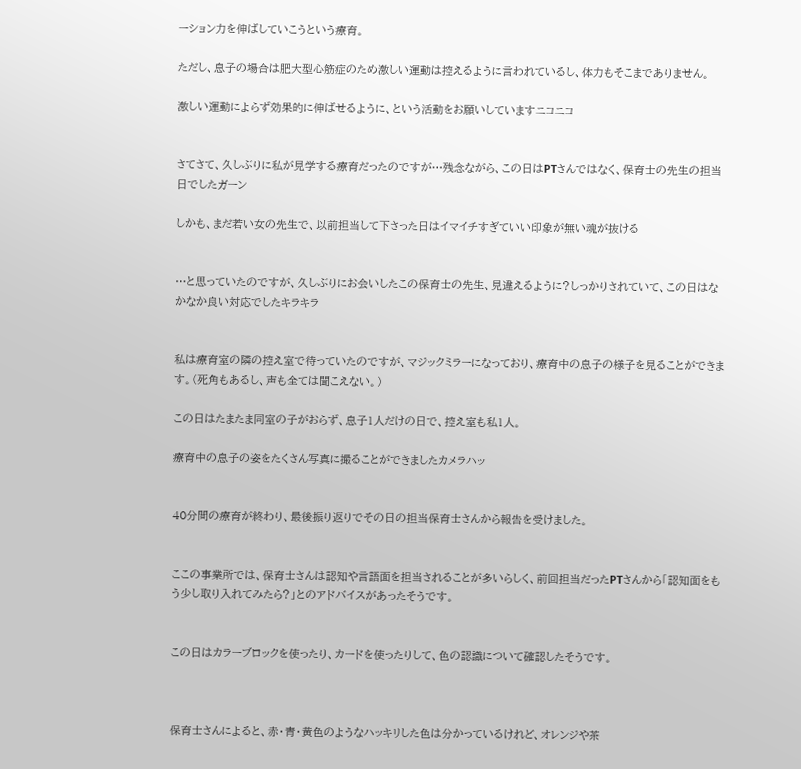ーション力を伸ばしていこうという療育。

ただし、息子の場合は肥大型心筋症のため激しい運動は控えるように言われているし、体力もそこまでありません。

激しい運動によらず効果的に伸ばせるように、という活動をお願いしていますニコニコ


さてさて、久しぶりに私が見学する療育だったのですが…残念ながら、この日はPTさんではなく、保育士の先生の担当日でしたガーン

しかも、まだ若い女の先生で、以前担当して下さった日はイマイチすぎていい印象が無い魂が抜ける


…と思っていたのですが、久しぶりにお会いしたこの保育士の先生、見違えるように?しっかりされていて、この日はなかなか良い対応でしたキラキラ


私は療育室の隣の控え室で待っていたのですが、マジックミラーになっており、療育中の息子の様子を見ることができます。(死角もあるし、声も全ては聞こえない。)

この日はたまたま同室の子がおらず、息子1人だけの日で、控え室も私1人。

療育中の息子の姿をたくさん写真に撮ることができましたカメラハッ


40分間の療育が終わり、最後振り返りでその日の担当保育士さんから報告を受けました。


ここの事業所では、保育士さんは認知や言語面を担当されることが多いらしく、前回担当だったPTさんから「認知面をもう少し取り入れてみたら?」とのアドバイスがあったそうです。


この日はカラーブロックを使ったり、カードを使ったりして、色の認識について確認したそうです。



保育士さんによると、赤・青・黄色のようなハッキリした色は分かっているけれど、オレンジや茶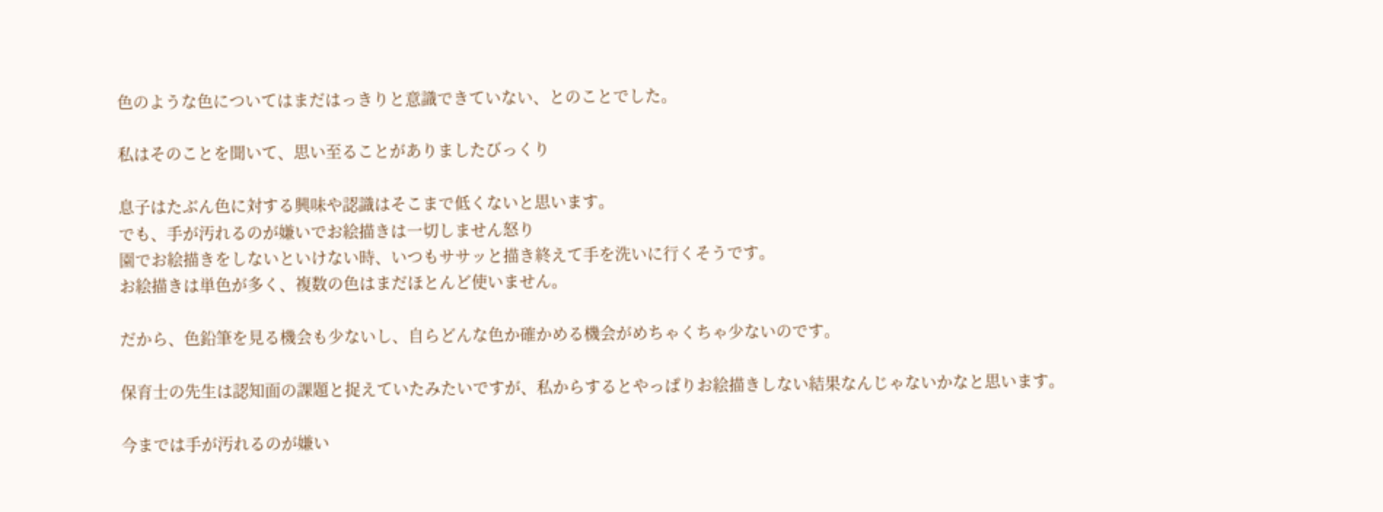色のような色についてはまだはっきりと意識できていない、とのことでした。

私はそのことを聞いて、思い至ることがありましたびっくり

息子はたぶん色に対する興味や認識はそこまで低くないと思います。
でも、手が汚れるのが嫌いでお絵描きは一切しません怒り
園でお絵描きをしないといけない時、いつもササッと描き終えて手を洗いに行くそうです。
お絵描きは単色が多く、複数の色はまだほとんど使いません。

だから、色鉛筆を見る機会も少ないし、自らどんな色か確かめる機会がめちゃくちゃ少ないのです。

保育士の先生は認知面の課題と捉えていたみたいですが、私からするとやっぱりお絵描きしない結果なんじゃないかなと思います。

今までは手が汚れるのが嫌い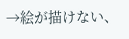→絵が描けない、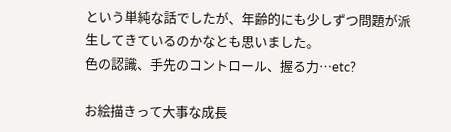という単純な話でしたが、年齢的にも少しずつ問題が派生してきているのかなとも思いました。
色の認識、手先のコントロール、握る力…etc?

お絵描きって大事な成長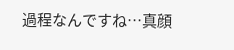過程なんですね…真顔